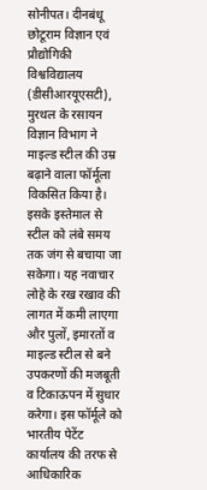सोनीपत। दीनबंधू छोटूराम विज्ञान एवं प्रौद्योगिकी विश्वविद्यालय (डीसीआरयूएसटी), मुरथल के रसायन विज्ञान विभाग ने माइल्ड स्टील की उम्र बढ़ाने वाला फॉर्मूला विकसित किया है। इसके इस्तेमाल से स्टील को लंबे समय तक जंग से बचाया जा सकेगा। यह नवाचार लोहे के रख रखाव की लागत में कमी लाएगा और पुलों, इमारतों व माइल्ड स्टील से बने उपकरणों की मजबूती व टिकाऊपन में सुधार करेगा। इस फॉर्मूले को भारतीय पेटेंट कार्यालय की तरफ से आधिकारिक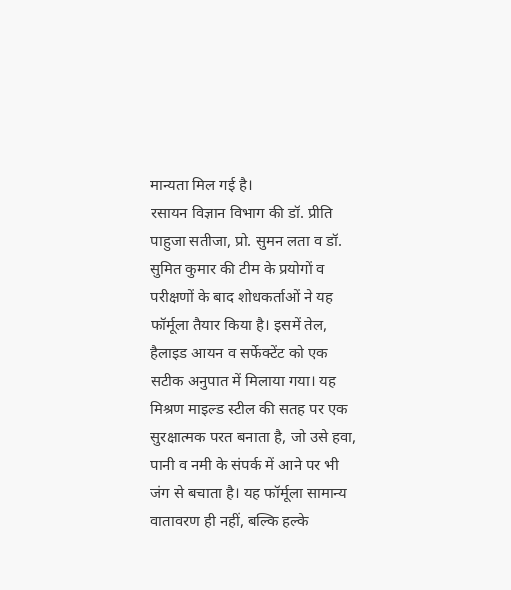मान्यता मिल गई है।
रसायन विज्ञान विभाग की डॉ. प्रीति पाहुजा सतीजा, प्रो. सुमन लता व डॉ. सुमित कुमार की टीम के प्रयोगों व परीक्षणों के बाद शोधकर्ताओं ने यह फॉर्मूला तैयार किया है। इसमें तेल, हैलाइड आयन व सर्फेक्टेंट को एक सटीक अनुपात में मिलाया गया। यह मिश्रण माइल्ड स्टील की सतह पर एक सुरक्षात्मक परत बनाता है, जो उसे हवा, पानी व नमी के संपर्क में आने पर भी जंग से बचाता है। यह फॉर्मूला सामान्य वातावरण ही नहीं, बल्कि हल्के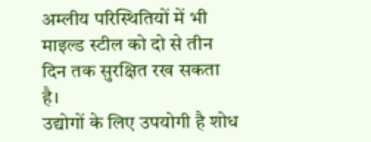अम्लीय परिस्थितियों में भी माइल्ड स्टील को दो से तीन दिन तक सुरक्षित रख सकता है।
उद्योगों के लिए उपयोगी है शोध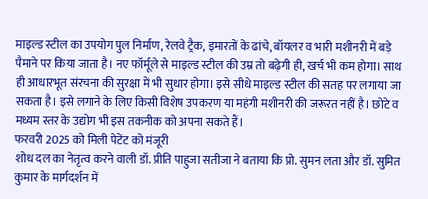माइल्ड स्टील का उपयोग पुल निर्माण, रेलवे ट्रैक, इमारतों के ढांचे, बॉयलर व भारी मशीनरी में बड़े पैमाने पर किया जाता है। नए फॉर्मूले से माइल्ड स्टील की उम्र तो बढ़ेगी ही, खर्च भी कम होगा। साथ ही आधारभूत संरचना की सुरक्षा में भी सुधार होगा। इसे सीधे माइल्ड स्टील की सतह पर लगाया जा सकता है। इसे लगाने के लिए किसी विशेष उपकरण या महंगी मशीनरी की जरूरत नहीं है। छोटे व मध्यम स्तर के उद्योग भी इस तकनीक को अपना सकते हैं।
फरवरी 2025 को मिली पेटेंट को मंजूरी
शोध दल का नेतृत्व करने वाली डॉ. प्रीति पाहुजा सतीजा ने बताया कि प्रो. सुमन लता और डॉ. सुमित कुमार के मार्गदर्शन में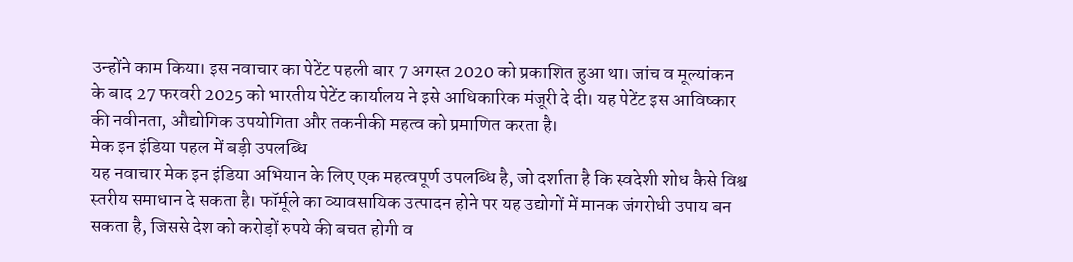उन्होंने काम किया। इस नवाचार का पेटेंट पहली बार 7 अगस्त 2020 को प्रकाशित हुआ था। जांच व मूल्यांकन के बाद 27 फरवरी 2025 को भारतीय पेटेंट कार्यालय ने इसे आधिकारिक मंजूरी दे दी। यह पेटेंट इस आविष्कार की नवीनता, औद्योगिक उपयोगिता और तकनीकी महत्व को प्रमाणित करता है।
मेक इन इंडिया पहल में बड़ी उपलब्धि
यह नवाचार मेक इन इंडिया अभियान के लिए एक महत्वपूर्ण उपलब्धि है, जो दर्शाता है कि स्वदेशी शोध कैसे विश्व स्तरीय समाधान दे सकता है। फॉर्मूले का व्यावसायिक उत्पादन होने पर यह उद्योगों में मानक जंगरोधी उपाय बन सकता है, जिससे देश को करोड़ों रुपये की बचत होगी व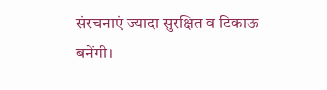संरचनाएं ज्यादा सुरक्षित व टिकाऊ बनेंगी।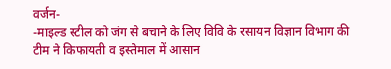वर्जन-
-माइल्ड स्टील को जंग से बचाने के लिए विवि के रसायन विज्ञान विभाग की टीम ने किफायती व इस्तेमाल में आसान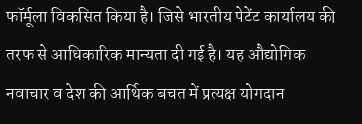फॉर्मूला विकसित किया है। जिसे भारतीय पेटेंट कार्यालय की तरफ से आधिकारिक मान्यता दी गई है। यह औद्योगिक नवाचार व देश की आर्थिक बचत में प्रत्यक्ष योगदान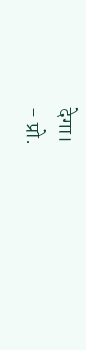देगा।
- प्रो.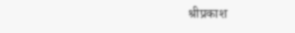श्रीप्रकाश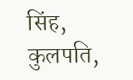सिंह, कुलपति,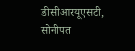डीसीआरयूएसटी, सोनीपत